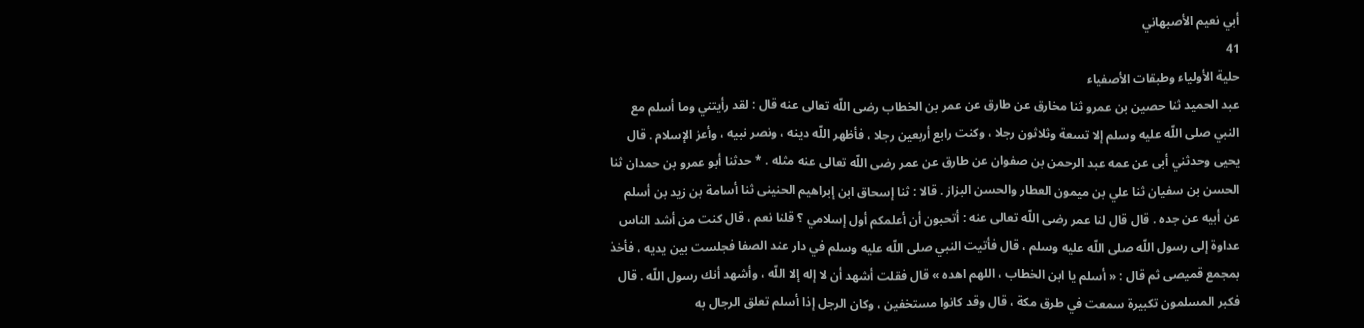أبي نعيم الأصبهاني
41
حلية الأولياء وطبقات الأصفياء
عبد الحميد ثنا حصين بن عمرو ثنا مخارق عن طارق عن عمر بن الخطاب رضى اللّه تعالى عنه قال : لقد رأيتني وما أسلم مع النبي صلى اللّه عليه وسلم إلا تسعة وثلاثون رجلا ، وكنت رابع أربعين رجلا ، فأظهر اللّه دينه ، ونصر نبيه ، وأعز الإسلام . قال يحيى وحدثني أبى عن عمه عبد الرحمن بن صفوان عن طارق عن عمر رضى اللّه تعالى عنه مثله . * حدثنا أبو عمرو بن حمدان ثنا الحسن بن سفيان ثنا علي بن ميمون العطار والحسن البزاز . قالا : ثنا إسحاق ابن إبراهيم الحنينى ثنا أسامة بن زيد بن أسلم عن أبيه عن جده . قال قال لنا عمر رضى اللّه تعالى عنه : أتحبون أن أعلمكم أول إسلامي ؟ قلنا نعم ، قال كنت من أشد الناس عداوة إلى رسول اللّه صلى اللّه عليه وسلم ، قال فأتيت النبي صلى اللّه عليه وسلم في دار عند الصفا فجلست بين يديه ، فأخذ بمجمع قميصى ثم قال : « أسلم يا ابن الخطاب ، اللهم اهده » قال فقلت أشهد أن لا إله إلا اللّه ، وأشهد أنك رسول اللّه . قال فكبر المسلمون تكبيرة سمعت في طرق مكة ، قال وقد كانوا مستخفين ، وكان الرجل إذا أسلم تعلق الرجال به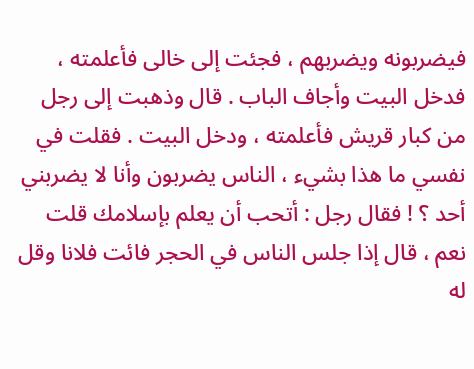فيضربونه ويضربهم ، فجئت إلى خالى فأعلمته ، فدخل البيت وأجاف الباب . قال وذهبت إلى رجل من كبار قريش فأعلمته ، ودخل البيت . فقلت في نفسي ما هذا بشيء ، الناس يضربون وأنا لا يضربني أحد ؟ ! فقال رجل : أتحب أن يعلم بإسلامك قلت نعم ، قال إذا جلس الناس في الحجر فائت فلانا وقل له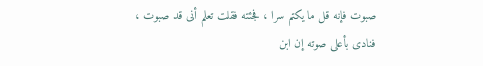صبوت فإنه قل ما يكتم سرا ، فجئته فقلت تعلم أنى قد صبوت ، فنادى بأعلى صوته إن ابن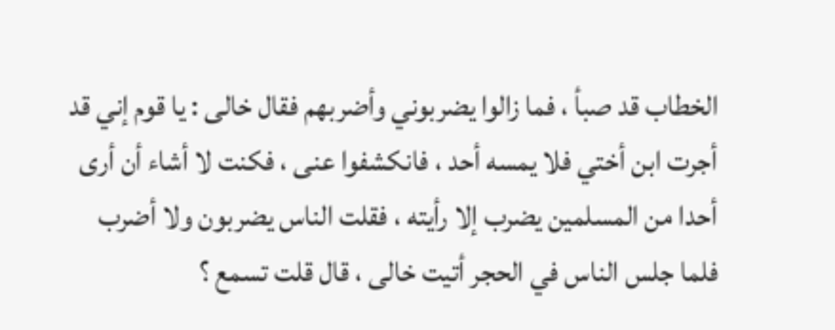الخطاب قد صبأ ، فما زالوا يضربوني وأضربهم فقال خالى : يا قوم إني قد أجرت ابن أختي فلا يمسه أحد ، فانكشفوا عنى ، فكنت لا أشاء أن أرى أحدا من المسلمين يضرب إلا رأيته ، فقلت الناس يضربون ولا أضرب فلما جلس الناس في الحجر أتيت خالى ، قال قلت تسمع ؟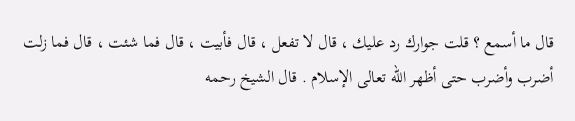قال ما أسمع ؟ قلت جوارك رد عليك ، قال لا تفعل ، قال فأبيت ، قال فما شئت ، قال فما زلت أضرب وأضرب حتى أظهر اللّه تعالى الإسلام . قال الشيخ رحمه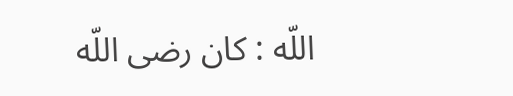اللّه : كان رضى اللّه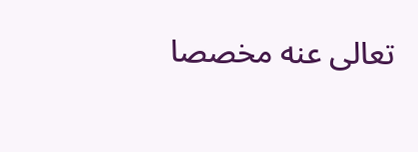تعالى عنه مخصصا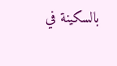بالسكينة في